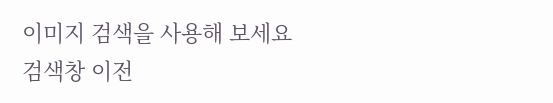이미지 검색을 사용해 보세요
검색창 이전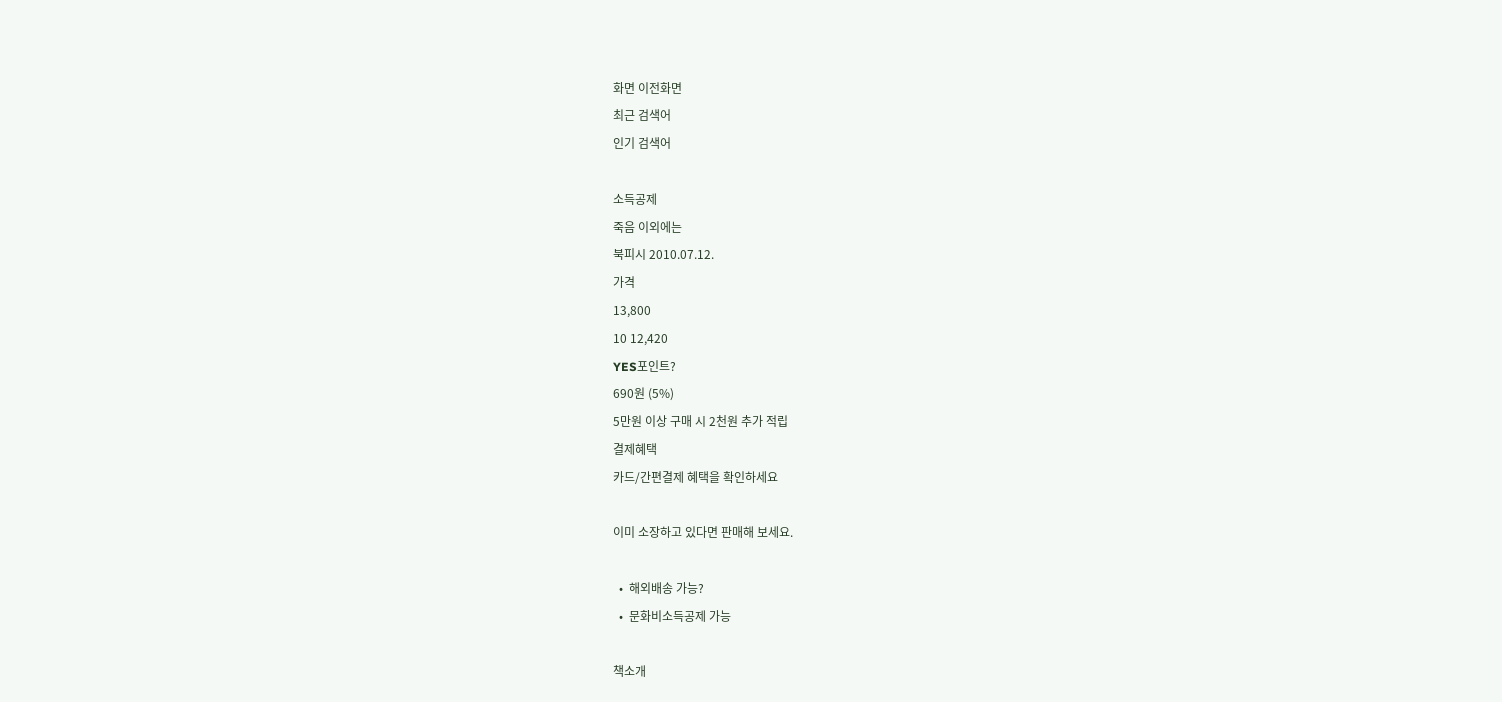화면 이전화면
최근 검색어
인기 검색어

소득공제
죽음 이외에는
북피시 2010.07.12.
가격
13,800
10 12,420
YES포인트?
690원 (5%)
5만원 이상 구매 시 2천원 추가 적립
결제혜택
카드/간편결제 혜택을 확인하세요

이미 소장하고 있다면 판매해 보세요.

  •  해외배송 가능?
  •  문화비소득공제 가능

책소개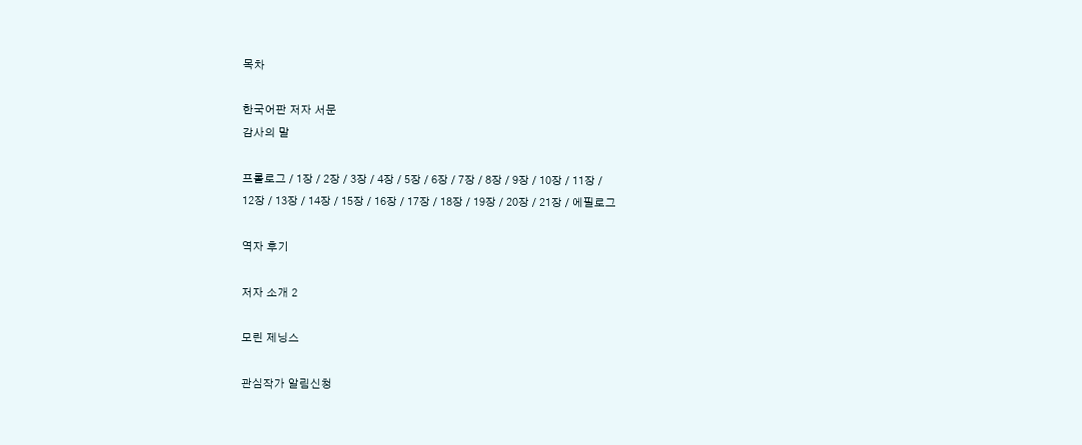목차

한국어판 저자 서문
감사의 말

프롤로그 / 1장 / 2장 / 3장 / 4장 / 5장 / 6장 / 7장 / 8장 / 9장 / 10장 / 11장 /
12장 / 13장 / 14장 / 15장 / 16장 / 17장 / 18장 / 19장 / 20장 / 21장 / 에필로그

역자 후기

저자 소개 2

모린 제닝스

관심작가 알림신청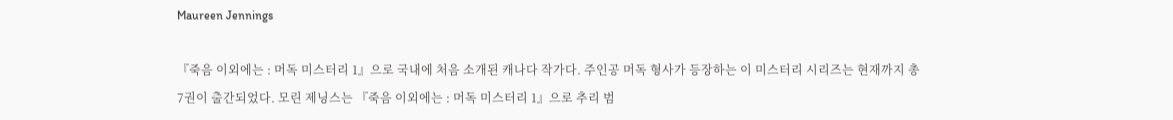Maureen Jennings

『죽음 이외에는 : 머독 미스터리 1』으로 국내에 처음 소개된 캐나다 작가다. 주인공 머독 형사가 등장하는 이 미스터리 시리즈는 현재까지 총 7권이 출간되었다. 모린 제닝스는 『죽음 이외에는 : 머독 미스터리 1』으로 추리 범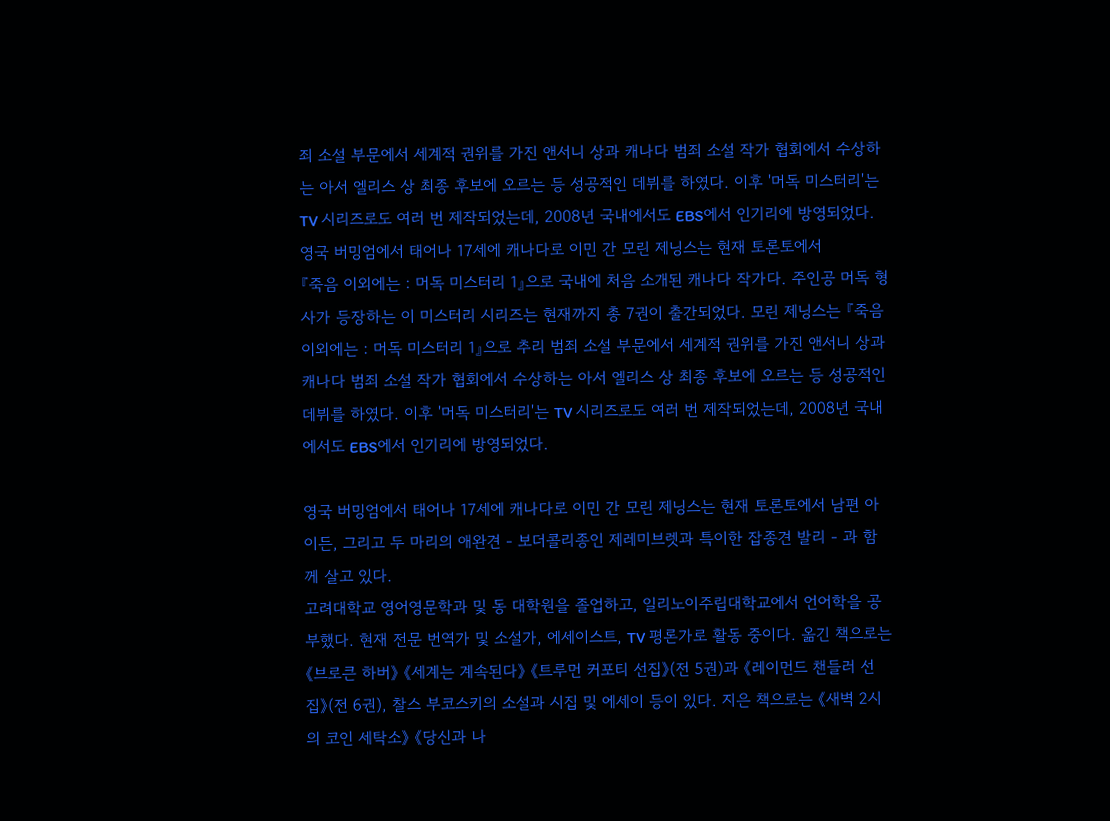죄 소설 부문에서 세계적 권위를 가진 앤서니 상과 캐나다 범죄 소설 작가 협회에서 수상하는 아서 엘리스 상 최종 후보에 오르는 등 성공적인 데뷔를 하였다. 이후 '머독 미스터리'는 TV 시리즈로도 여러 번 제작되었는데, 2008년 국내에서도 EBS에서 인기리에 방영되었다. 영국 버밍엄에서 태어나 17세에 캐나다로 이민 간 모린 제닝스는 현재 토론토에서
『죽음 이외에는 : 머독 미스터리 1』으로 국내에 처음 소개된 캐나다 작가다. 주인공 머독 형사가 등장하는 이 미스터리 시리즈는 현재까지 총 7권이 출간되었다. 모린 제닝스는 『죽음 이외에는 : 머독 미스터리 1』으로 추리 범죄 소설 부문에서 세계적 권위를 가진 앤서니 상과 캐나다 범죄 소설 작가 협회에서 수상하는 아서 엘리스 상 최종 후보에 오르는 등 성공적인 데뷔를 하였다. 이후 '머독 미스터리'는 TV 시리즈로도 여러 번 제작되었는데, 2008년 국내에서도 EBS에서 인기리에 방영되었다.

영국 버밍엄에서 태어나 17세에 캐나다로 이민 간 모린 제닝스는 현재 토론토에서 남편 아이든, 그리고 두 마리의 애완견 - 보더콜리종인 제레미브렛과 특이한 잡종견 발리 - 과 함께 살고 있다.
고려대학교 영어영문학과 및 동 대학원을 졸업하고, 일리노이주립대학교에서 언어학을 공부했다. 현재 전문 번역가 및 소설가, 에세이스트, TV 평론가로 활동 중이다. 옮긴 책으로는 《브로큰 하버》 《세계는 계속된다》 《트루먼 커포티 선집》(전 5권)과 《레이먼드 챈들러 선집》(전 6권), 찰스 부코스키의 소설과 시집 및 에세이 등이 있다. 지은 책으로는 《새벽 2시의 코인 세탁소》 《당신과 나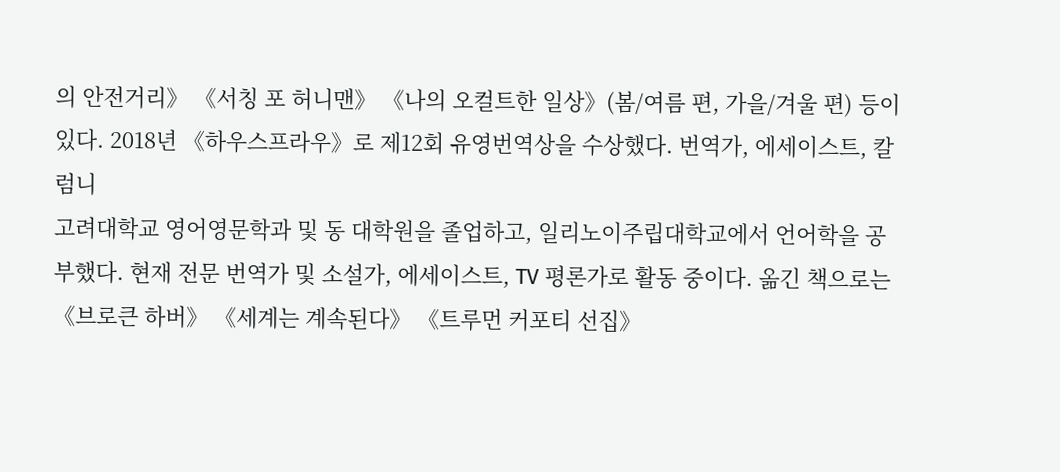의 안전거리》 《서칭 포 허니맨》 《나의 오컬트한 일상》(봄/여름 편, 가을/겨울 편) 등이 있다. 2018년 《하우스프라우》로 제12회 유영번역상을 수상했다. 번역가, 에세이스트, 칼럼니
고려대학교 영어영문학과 및 동 대학원을 졸업하고, 일리노이주립대학교에서 언어학을 공부했다. 현재 전문 번역가 및 소설가, 에세이스트, TV 평론가로 활동 중이다. 옮긴 책으로는 《브로큰 하버》 《세계는 계속된다》 《트루먼 커포티 선집》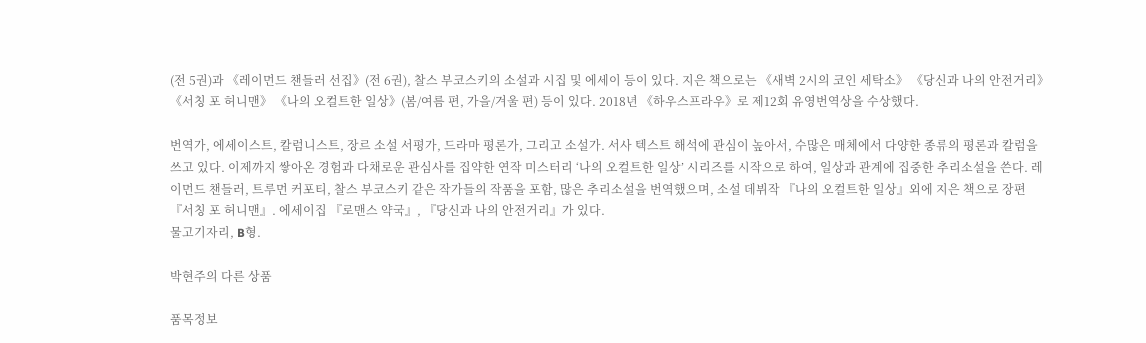(전 5권)과 《레이먼드 챈들러 선집》(전 6권), 찰스 부코스키의 소설과 시집 및 에세이 등이 있다. 지은 책으로는 《새벽 2시의 코인 세탁소》 《당신과 나의 안전거리》 《서칭 포 허니맨》 《나의 오컬트한 일상》(봄/여름 편, 가을/겨울 편) 등이 있다. 2018년 《하우스프라우》로 제12회 유영번역상을 수상했다.

번역가, 에세이스트, 칼럼니스트, 장르 소설 서평가, 드라마 평론가, 그리고 소설가. 서사 텍스트 해석에 관심이 높아서, 수많은 매체에서 다양한 종류의 평론과 칼럼을 쓰고 있다. 이제까지 쌓아온 경험과 다채로운 관심사를 집약한 연작 미스터리 ‘나의 오컬트한 일상’ 시리즈를 시작으로 하여, 일상과 관계에 집중한 추리소설을 쓴다. 레이먼드 챈들러, 트루먼 커포티, 찰스 부코스키 같은 작가들의 작품을 포함, 많은 추리소설을 번역했으며, 소설 데뷔작 『나의 오컬트한 일상』외에 지은 책으로 장편 『서칭 포 허니맨』. 에세이집 『로맨스 약국』, 『당신과 나의 안전거리』가 있다.
물고기자리, B형.

박현주의 다른 상품

품목정보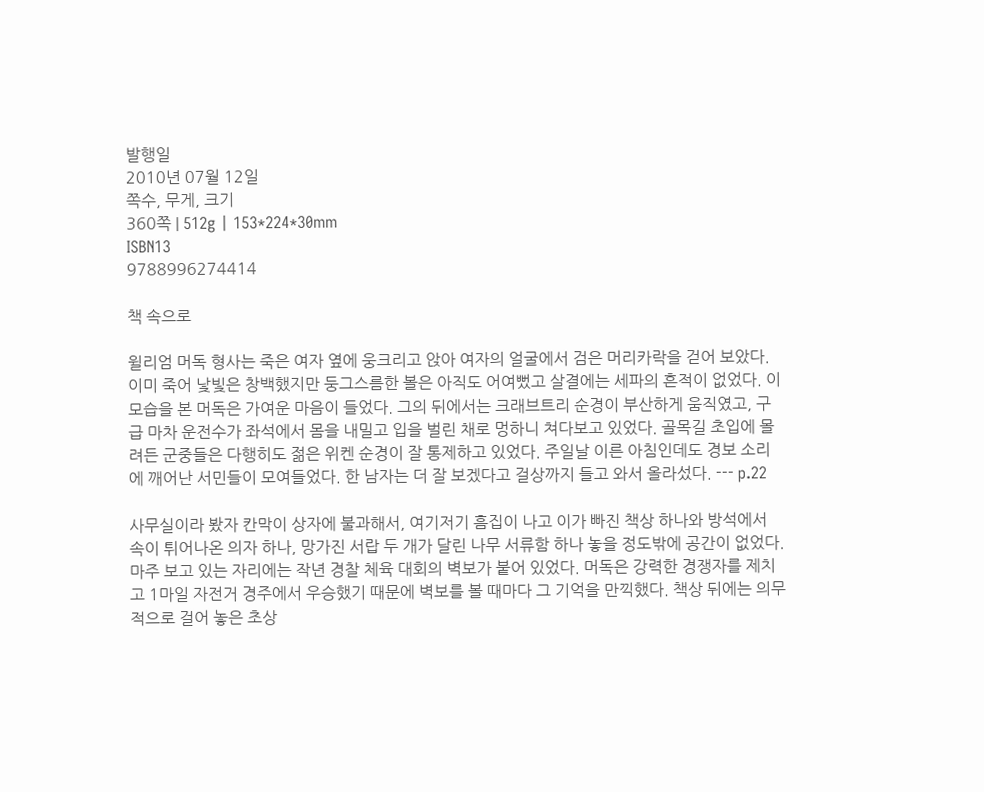발행일
2010년 07월 12일
쪽수, 무게, 크기
360쪽 | 512g | 153*224*30mm
ISBN13
9788996274414

책 속으로

윌리엄 머독 형사는 죽은 여자 옆에 웅크리고 앉아 여자의 얼굴에서 검은 머리카락을 걷어 보았다. 이미 죽어 낯빛은 창백했지만 둥그스름한 볼은 아직도 어여뻤고 살결에는 세파의 흔적이 없었다. 이 모습을 본 머독은 가여운 마음이 들었다. 그의 뒤에서는 크래브트리 순경이 부산하게 움직였고, 구급 마차 운전수가 좌석에서 몸을 내밀고 입을 벌린 채로 멍하니 쳐다보고 있었다. 골목길 초입에 몰려든 군중들은 다행히도 젊은 위켄 순경이 잘 통제하고 있었다. 주일날 이른 아침인데도 경보 소리에 깨어난 서민들이 모여들었다. 한 남자는 더 잘 보겠다고 걸상까지 들고 와서 올라섰다. --- p.22

사무실이라 봤자 칸막이 상자에 불과해서, 여기저기 흠집이 나고 이가 빠진 책상 하나와 방석에서 속이 튀어나온 의자 하나, 망가진 서랍 두 개가 달린 나무 서류함 하나 놓을 정도밖에 공간이 없었다. 마주 보고 있는 자리에는 작년 경찰 체육 대회의 벽보가 붙어 있었다. 머독은 강력한 경쟁자를 제치고 1마일 자전거 경주에서 우승했기 때문에 벽보를 볼 때마다 그 기억을 만끽했다. 책상 뒤에는 의무적으로 걸어 놓은 초상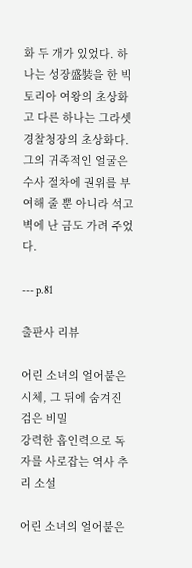화 두 개가 있었다. 하나는 성장盛裝을 한 빅토리아 여왕의 초상화고 다른 하나는 그라셋 경찰청장의 초상화다. 그의 귀족적인 얼굴은 수사 절차에 권위를 부여해 줄 뿐 아니라 석고 벽에 난 금도 가려 주었다.

--- p.81

출판사 리뷰

어린 소녀의 얼어붙은 시체, 그 뒤에 숨겨진 검은 비밀
강력한 흡인력으로 독자를 사로잡는 역사 추리 소설

어린 소녀의 얼어붙은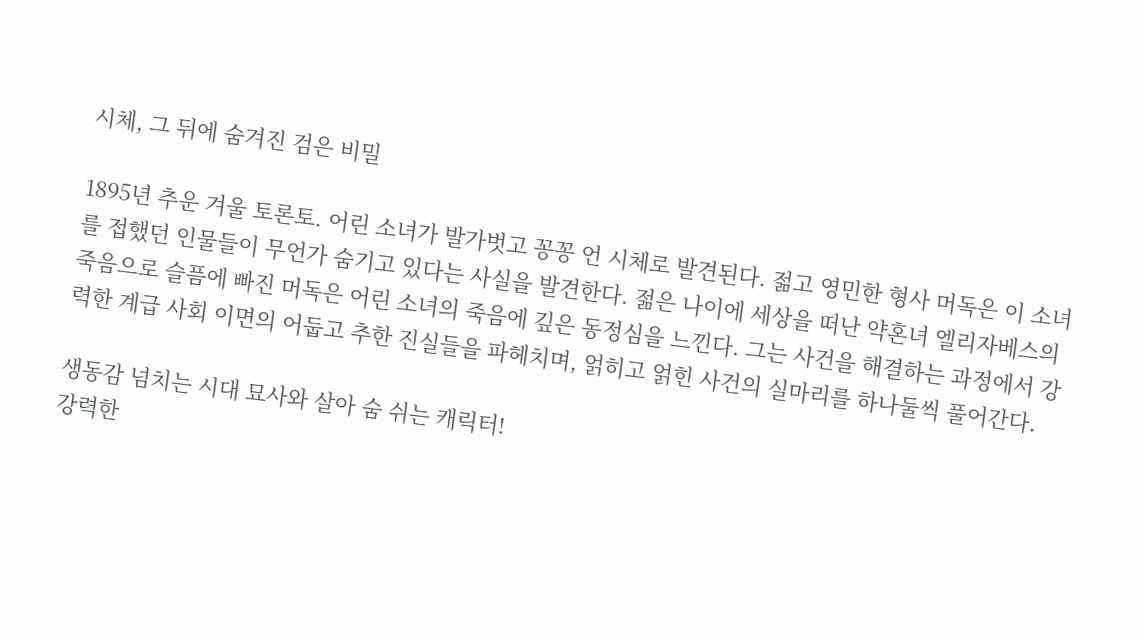시체, 그 뒤에 숨겨진 검은 비밀

1895년 추운 겨울 토론토. 어린 소녀가 발가벗고 꽁꽁 언 시체로 발견된다. 젊고 영민한 형사 머독은 이 소녀를 접했던 인물들이 무언가 숨기고 있다는 사실을 발견한다. 젊은 나이에 세상을 떠난 약혼녀 엘리자베스의 죽음으로 슬픔에 빠진 머독은 어린 소녀의 죽음에 깊은 동정심을 느낀다. 그는 사건을 해결하는 과정에서 강력한 계급 사회 이면의 어둡고 추한 진실들을 파헤치며, 얽히고 얽힌 사건의 실마리를 하나둘씩 풀어간다.

생동감 넘치는 시대 묘사와 살아 숨 쉬는 캐릭터!
강력한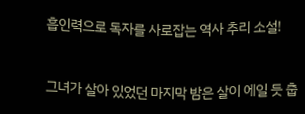흡인력으로 독자를 사로잡는 역사 추리 소설!


그녀가 살아 있었던 마지막 밤은 살이 에일 듯 춥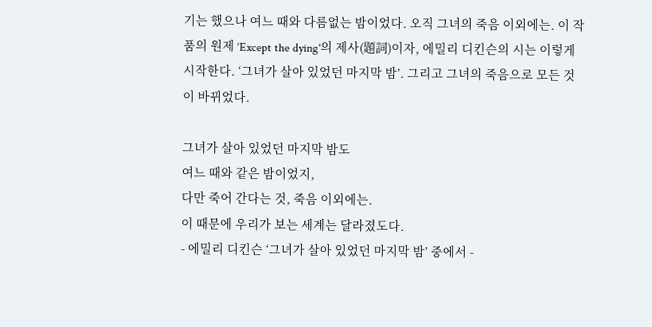기는 했으나 여느 때와 다름없는 밤이었다. 오직 그녀의 죽음 이외에는. 이 작품의 원제 ‘Except the dying'의 제사(題詞)이자, 에밀리 디킨슨의 시는 이렇게 시작한다. ‘그녀가 살아 있었던 마지막 밤’. 그리고 그녀의 죽음으로 모든 것이 바뀌었다.

그녀가 살아 있었던 마지막 밤도
여느 때와 같은 밤이었지,
다만 죽어 간다는 것, 죽음 이외에는.
이 때문에 우리가 보는 세계는 달라졌도다.
- 에밀리 디킨슨 ‘그녀가 살아 있었던 마지막 밤’ 중에서 -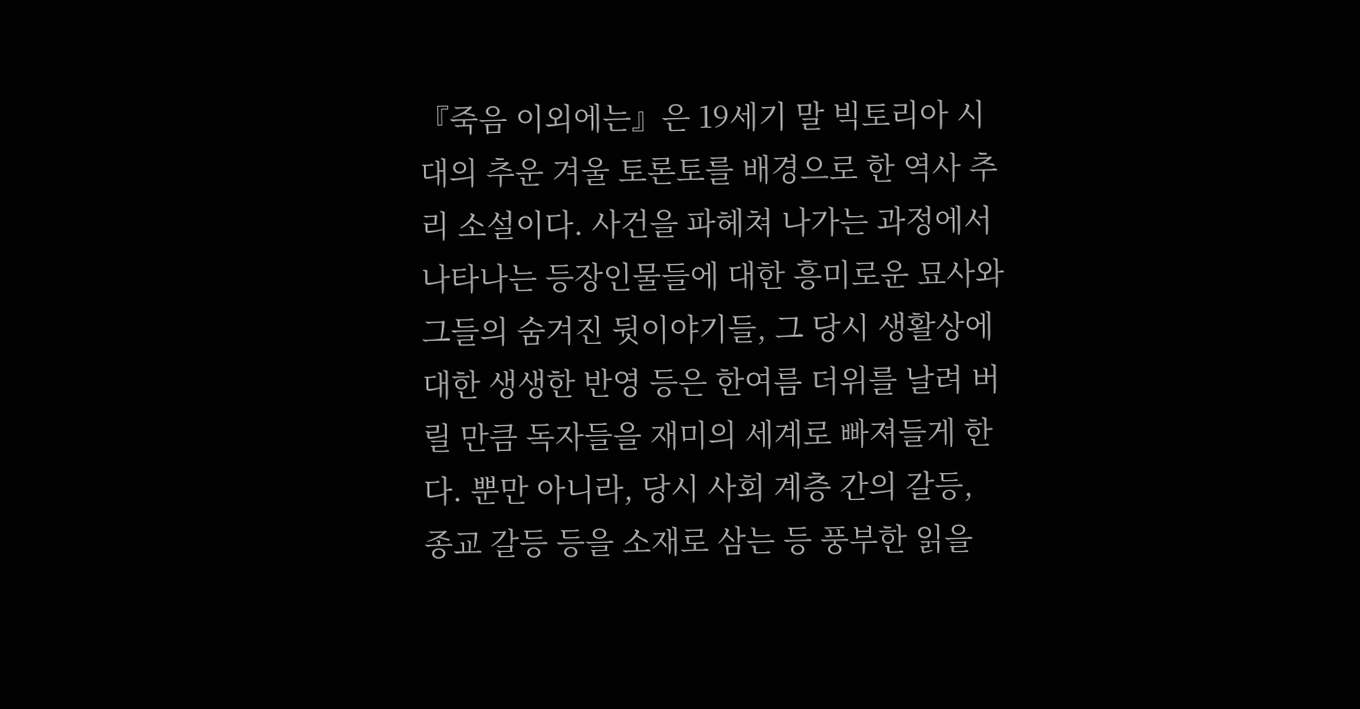『죽음 이외에는』은 19세기 말 빅토리아 시대의 추운 겨울 토론토를 배경으로 한 역사 추리 소설이다. 사건을 파헤쳐 나가는 과정에서 나타나는 등장인물들에 대한 흥미로운 묘사와 그들의 숨겨진 뒷이야기들, 그 당시 생활상에 대한 생생한 반영 등은 한여름 더위를 날려 버릴 만큼 독자들을 재미의 세계로 빠져들게 한다. 뿐만 아니라, 당시 사회 계층 간의 갈등, 종교 갈등 등을 소재로 삼는 등 풍부한 읽을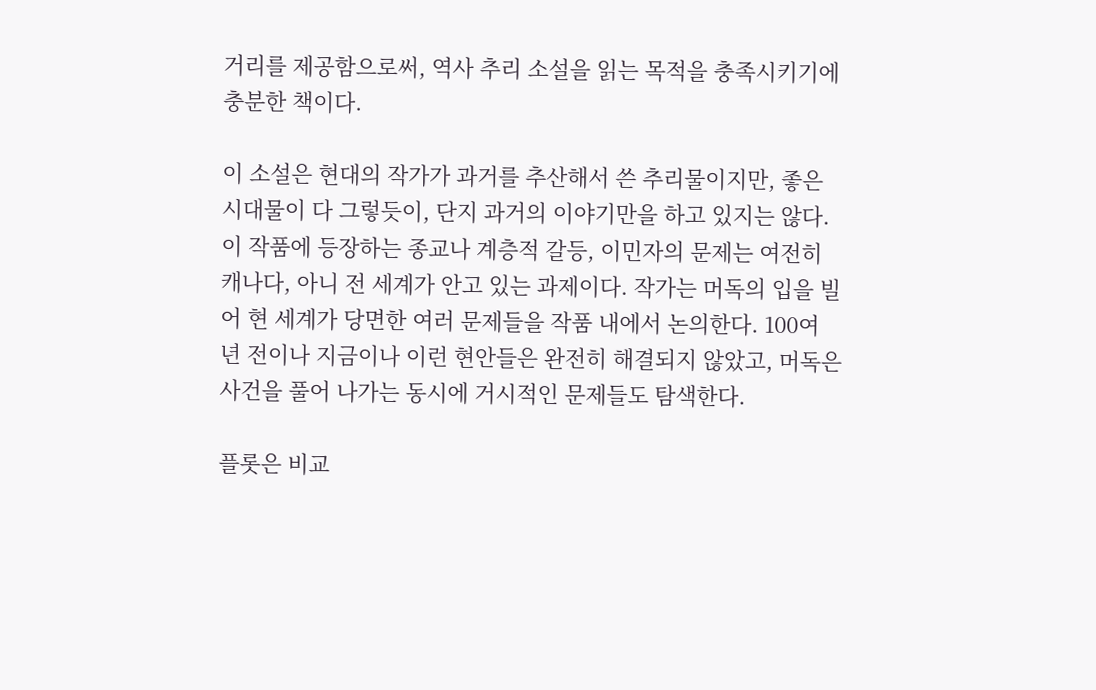거리를 제공함으로써, 역사 추리 소설을 읽는 목적을 충족시키기에 충분한 책이다.

이 소설은 현대의 작가가 과거를 추산해서 쓴 추리물이지만, 좋은 시대물이 다 그렇듯이, 단지 과거의 이야기만을 하고 있지는 않다. 이 작품에 등장하는 종교나 계층적 갈등, 이민자의 문제는 여전히 캐나다, 아니 전 세계가 안고 있는 과제이다. 작가는 머독의 입을 빌어 현 세계가 당면한 여러 문제들을 작품 내에서 논의한다. 100여 년 전이나 지금이나 이런 현안들은 완전히 해결되지 않았고, 머독은 사건을 풀어 나가는 동시에 거시적인 문제들도 탐색한다.

플롯은 비교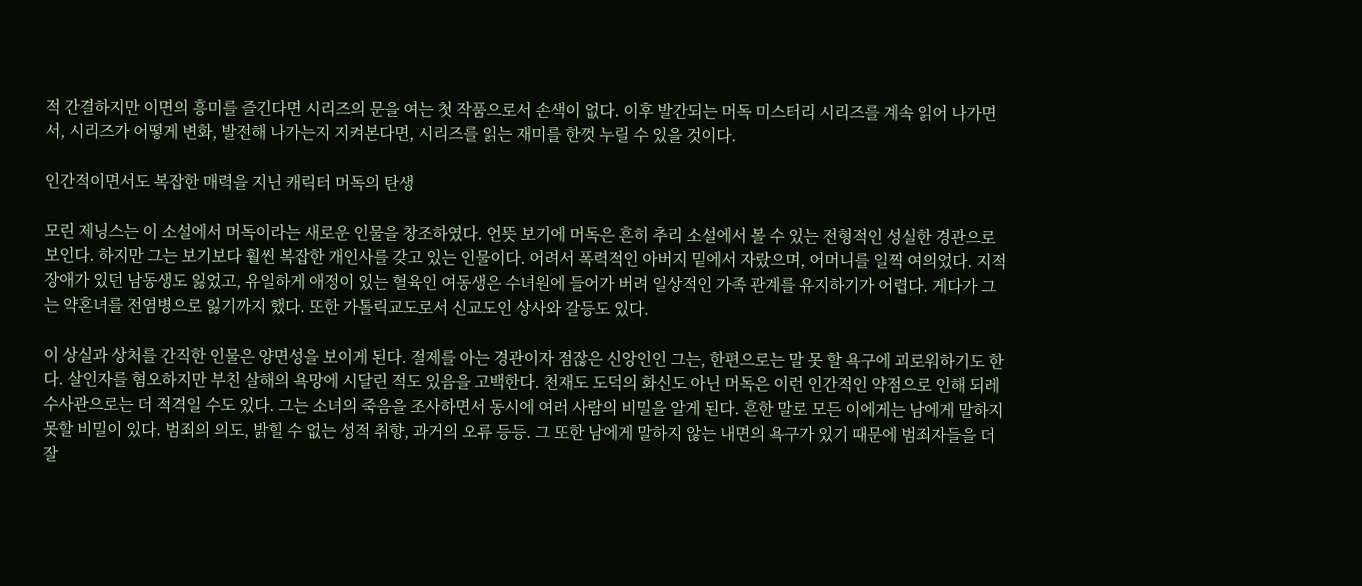적 간결하지만 이면의 흥미를 즐긴다면 시리즈의 문을 여는 첫 작품으로서 손색이 없다. 이후 발간되는 머독 미스터리 시리즈를 계속 읽어 나가면서, 시리즈가 어떻게 변화, 발전해 나가는지 지켜본다면, 시리즈를 읽는 재미를 한껏 누릴 수 있을 것이다.

인간적이면서도 복잡한 매력을 지닌 캐릭터 머독의 탄생

모린 제닝스는 이 소설에서 머독이라는 새로운 인물을 창조하였다. 언뜻 보기에 머독은 흔히 추리 소설에서 볼 수 있는 전형적인 성실한 경관으로 보인다. 하지만 그는 보기보다 훨씬 복잡한 개인사를 갖고 있는 인물이다. 어려서 폭력적인 아버지 밑에서 자랐으며, 어머니를 일찍 여의었다. 지적 장애가 있던 남동생도 잃었고, 유일하게 애정이 있는 혈육인 여동생은 수녀원에 들어가 버려 일상적인 가족 관계를 유지하기가 어렵다. 게다가 그는 약혼녀를 전염병으로 잃기까지 했다. 또한 가톨릭교도로서 신교도인 상사와 갈등도 있다.

이 상실과 상처를 간직한 인물은 양면성을 보이게 된다. 절제를 아는 경관이자 점잖은 신앙인인 그는, 한편으로는 말 못 할 욕구에 괴로워하기도 한다. 살인자를 혐오하지만 부친 살해의 욕망에 시달린 적도 있음을 고백한다. 천재도 도덕의 화신도 아닌 머독은 이런 인간적인 약점으로 인해 되레 수사관으로는 더 적격일 수도 있다. 그는 소녀의 죽음을 조사하면서 동시에 여러 사람의 비밀을 알게 된다. 흔한 말로 모든 이에게는 남에게 말하지 못할 비밀이 있다. 범죄의 의도, 밝힐 수 없는 성적 취향, 과거의 오류 등등. 그 또한 남에게 말하지 않는 내면의 욕구가 있기 때문에 범죄자들을 더 잘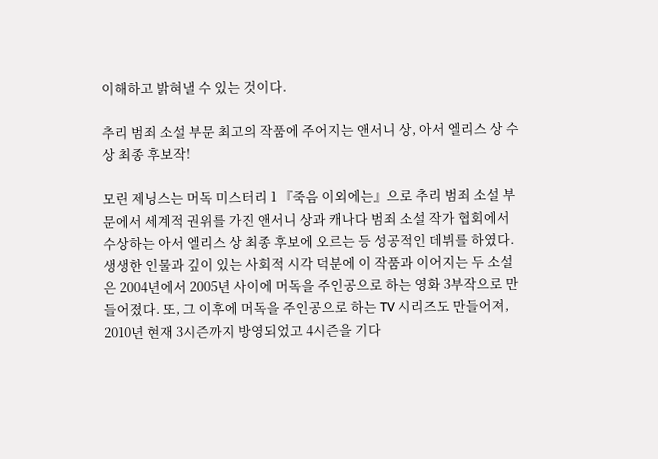이해하고 밝혀낼 수 있는 것이다.

추리 범죄 소설 부문 최고의 작품에 주어지는 앤서니 상, 아서 엘리스 상 수상 최종 후보작!

모린 제닝스는 머독 미스터리 1 『죽음 이외에는』으로 추리 범죄 소설 부문에서 세계적 권위를 가진 앤서니 상과 캐나다 범죄 소설 작가 협회에서 수상하는 아서 엘리스 상 최종 후보에 오르는 등 성공적인 데뷔를 하였다. 생생한 인물과 깊이 있는 사회적 시각 덕분에 이 작품과 이어지는 두 소설은 2004년에서 2005년 사이에 머독을 주인공으로 하는 영화 3부작으로 만들어졌다. 또, 그 이후에 머독을 주인공으로 하는 TV 시리즈도 만들어져, 2010년 현재 3시즌까지 방영되었고 4시즌을 기다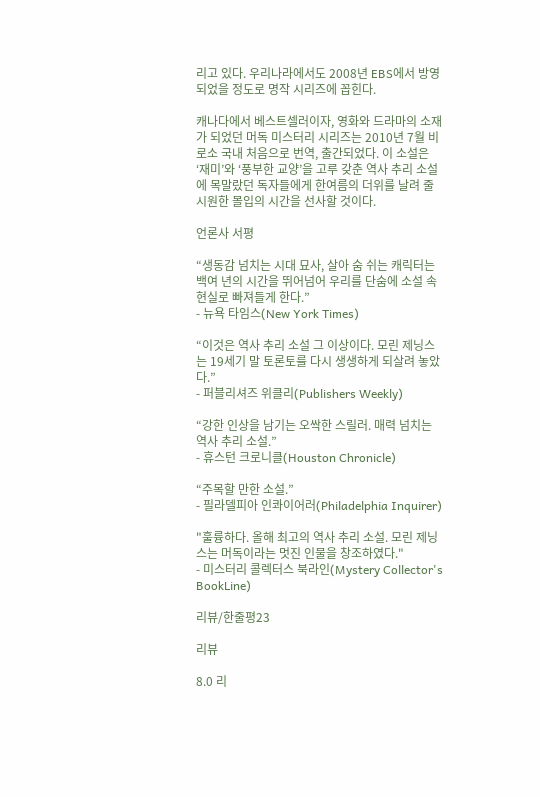리고 있다. 우리나라에서도 2008년 EBS에서 방영되었을 정도로 명작 시리즈에 꼽힌다.

캐나다에서 베스트셀러이자, 영화와 드라마의 소재가 되었던 머독 미스터리 시리즈는 2010년 7월 비로소 국내 처음으로 번역, 출간되었다. 이 소설은 ‘재미’와 ‘풍부한 교양’을 고루 갖춘 역사 추리 소설에 목말랐던 독자들에게 한여름의 더위를 날려 줄 시원한 몰입의 시간을 선사할 것이다.

언론사 서평

“생동감 넘치는 시대 묘사, 살아 숨 쉬는 캐릭터는 백여 년의 시간을 뛰어넘어 우리를 단숨에 소설 속 현실로 빠져들게 한다.”
- 뉴욕 타임스(New York Times)

“이것은 역사 추리 소설 그 이상이다. 모린 제닝스는 19세기 말 토론토를 다시 생생하게 되살려 놓았다.”
- 퍼블리셔즈 위클리(Publishers Weekly)

“강한 인상을 남기는 오싹한 스릴러. 매력 넘치는 역사 추리 소설.”
- 휴스턴 크로니클(Houston Chronicle)

“주목할 만한 소설.”
- 필라델피아 인콰이어러(Philadelphia Inquirer)

"훌륭하다. 올해 최고의 역사 추리 소설. 모린 제닝스는 머독이라는 멋진 인물을 창조하였다."
- 미스터리 콜렉터스 북라인(Mystery Collector's BookLine)

리뷰/한줄평23

리뷰

8.0 리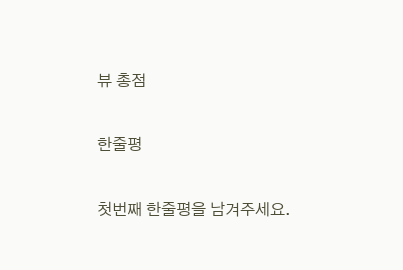뷰 총점

한줄평

첫번째 한줄평을 남겨주세요.